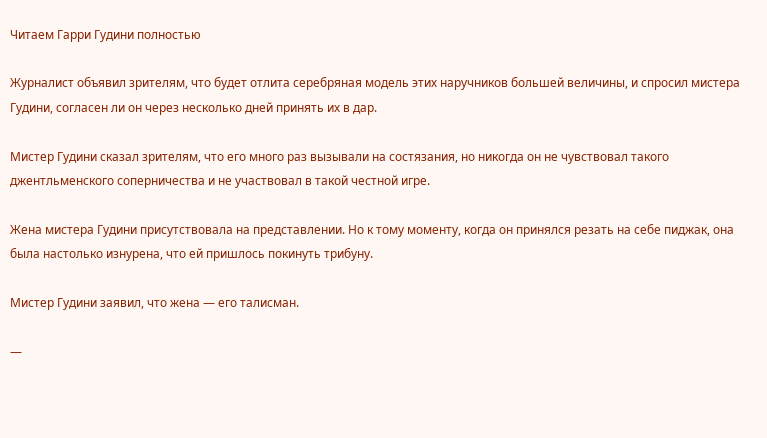Читаем Гарри Гудини полностью

Журналист объявил зрителям, что будет отлита серебряная модель этих наручников большей величины, и спросил мистера Гудини, согласен ли он через несколько дней принять их в дар.

Мистер Гудини сказал зрителям, что его много раз вызывали на состязания, но никогда он не чувствовал такого джентльменского соперничества и не участвовал в такой честной игре.

Жена мистера Гудини присутствовала на представлении. Но к тому моменту, когда он принялся резать на себе пиджак, она была настолько изнурена, что ей пришлось покинуть трибуну.

Мистер Гудини заявил, что жена — его талисман.

—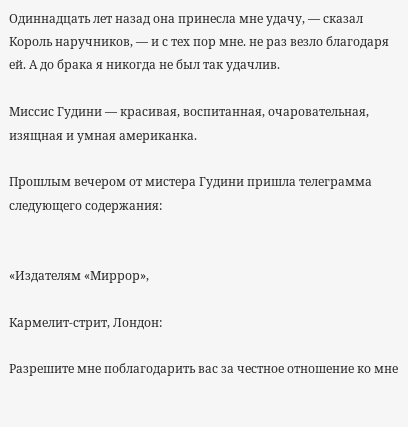Одиннадцать лет назад она принесла мне удачу, — сказал Король наручников, — и с тех пор мне. не раз везло благодаря ей. А до брака я никогда не был так удачлив.

Миссис Гудини — красивая, воспитанная, очаровательная, изящная и умная американка.

Прошлым вечером от мистера Гудини пришла телеграмма следующего содержания:


«Издателям «Миррор»,

Кармелит-стрит, Лондон:

Разрешите мне поблагодарить вас за честное отношение ко мне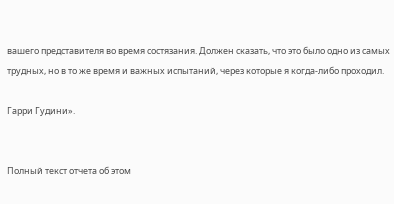вашего представителя во время состязания. Должен сказать, что это было одно из самых трудных, но в то же время и важных испытаний, через которые я когда-либо проходил.

Гарри Гудини».


Полный текст отчета об этом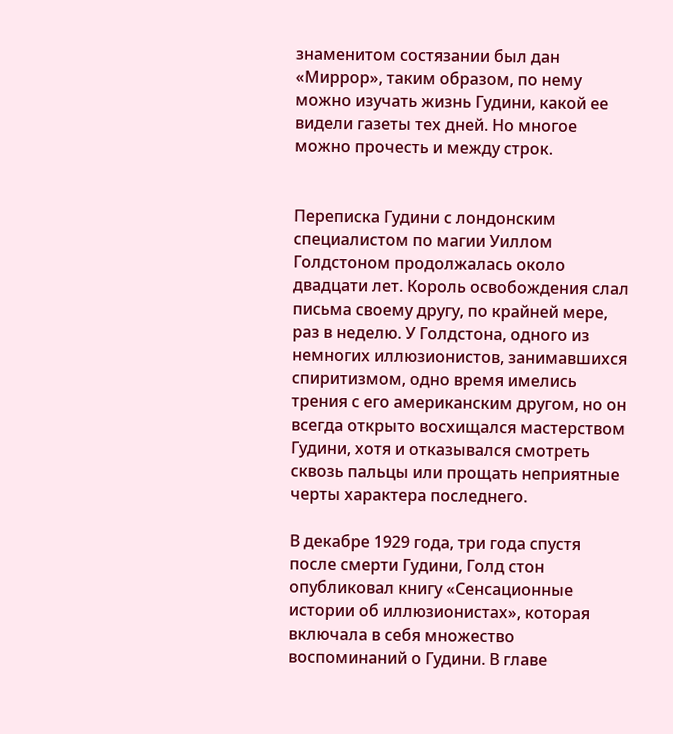знаменитом состязании был дан «Миррор», таким образом, по нему можно изучать жизнь Гудини, какой ее видели газеты тех дней. Но многое можно прочесть и между строк.


Переписка Гудини с лондонским специалистом по магии Уиллом Голдстоном продолжалась около двадцати лет. Король освобождения слал письма своему другу, по крайней мере, раз в неделю. У Голдстона, одного из немногих иллюзионистов, занимавшихся спиритизмом, одно время имелись трения с его американским другом, но он всегда открыто восхищался мастерством Гудини, хотя и отказывался смотреть сквозь пальцы или прощать неприятные черты характера последнего.

В декабре 1929 года, три года спустя после смерти Гудини, Голд стон опубликовал книгу «Сенсационные истории об иллюзионистах», которая включала в себя множество воспоминаний о Гудини. В главе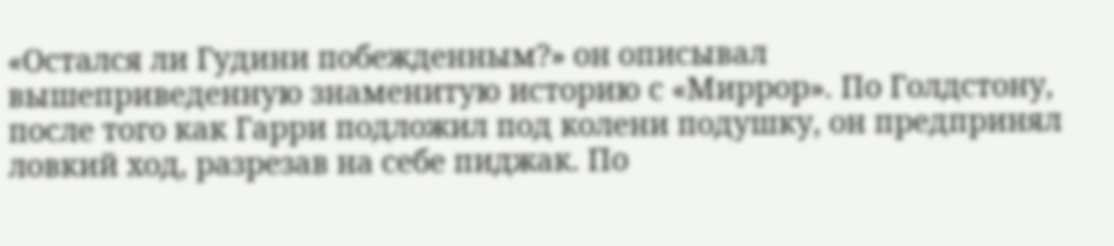«Остался ли Гудини побежденным?» он описывал вышеприведенную знаменитую историю с «Миррор». По Голдстону, после того как Гарри подложил под колени подушку, он предпринял ловкий ход, разрезав на себе пиджак. По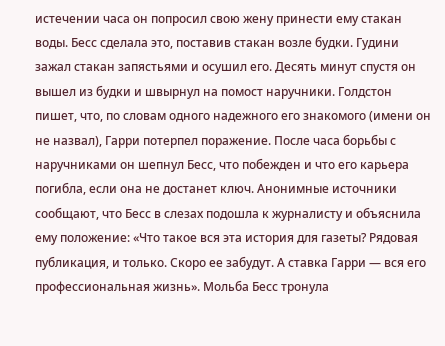истечении часа он попросил свою жену принести ему стакан воды. Бесс сделала это, поставив стакан возле будки. Гудини зажал стакан запястьями и осушил его. Десять минут спустя он вышел из будки и швырнул на помост наручники. Голдстон пишет, что, по словам одного надежного его знакомого (имени он не назвал), Гарри потерпел поражение. После часа борьбы с наручниками он шепнул Бесс, что побежден и что его карьера погибла, если она не достанет ключ. Анонимные источники сообщают, что Бесс в слезах подошла к журналисту и объяснила ему положение: «Что такое вся эта история для газеты? Рядовая публикация, и только. Скоро ее забудут. А ставка Гарри — вся его профессиональная жизнь». Мольба Бесс тронула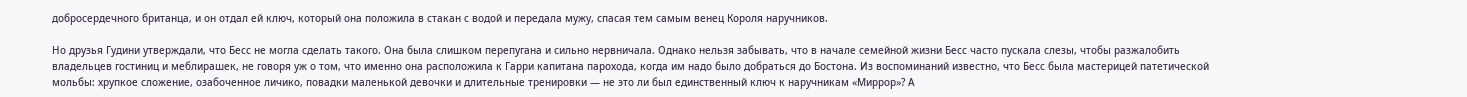добросердечного британца, и он отдал ей ключ, который она положила в стакан с водой и передала мужу, спасая тем самым венец Короля наручников.

Но друзья Гудини утверждали, что Бесс не могла сделать такого. Она была слишком перепугана и сильно нервничала. Однако нельзя забывать, что в начале семейной жизни Бесс часто пускала слезы, чтобы разжалобить владельцев гостиниц и меблирашек, не говоря уж о том, что именно она расположила к Гарри капитана парохода, когда им надо было добраться до Бостона. Из воспоминаний известно, что Бесс была мастерицей патетической мольбы: хрупкое сложение, озабоченное личико, повадки маленькой девочки и длительные тренировки — не это ли был единственный ключ к наручникам «Миррор»? А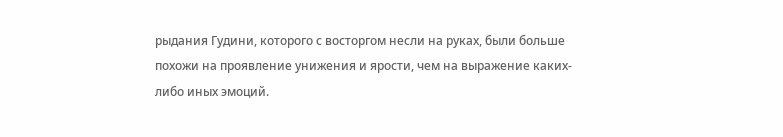рыдания Гудини, которого с восторгом несли на руках, были больше похожи на проявление унижения и ярости, чем на выражение каких-либо иных эмоций.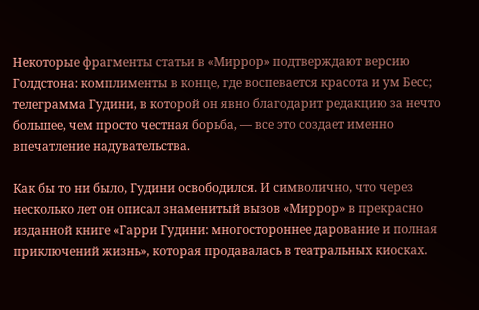Некоторые фрагменты статьи в «Миррор» подтверждают версию Голдстона: комплименты в конце, где воспевается красота и ум Бесс; телеграмма Гудини, в которой он явно благодарит редакцию за нечто большее, чем просто честная борьба, — все это создает именно впечатление надувательства.

Как бы то ни было, Гудини освободился. И символично, что через несколько лет он описал знаменитый вызов «Миррор» в прекрасно изданной книге «Гарри Гудини: многостороннее дарование и полная приключений жизнь», которая продавалась в театральных киосках.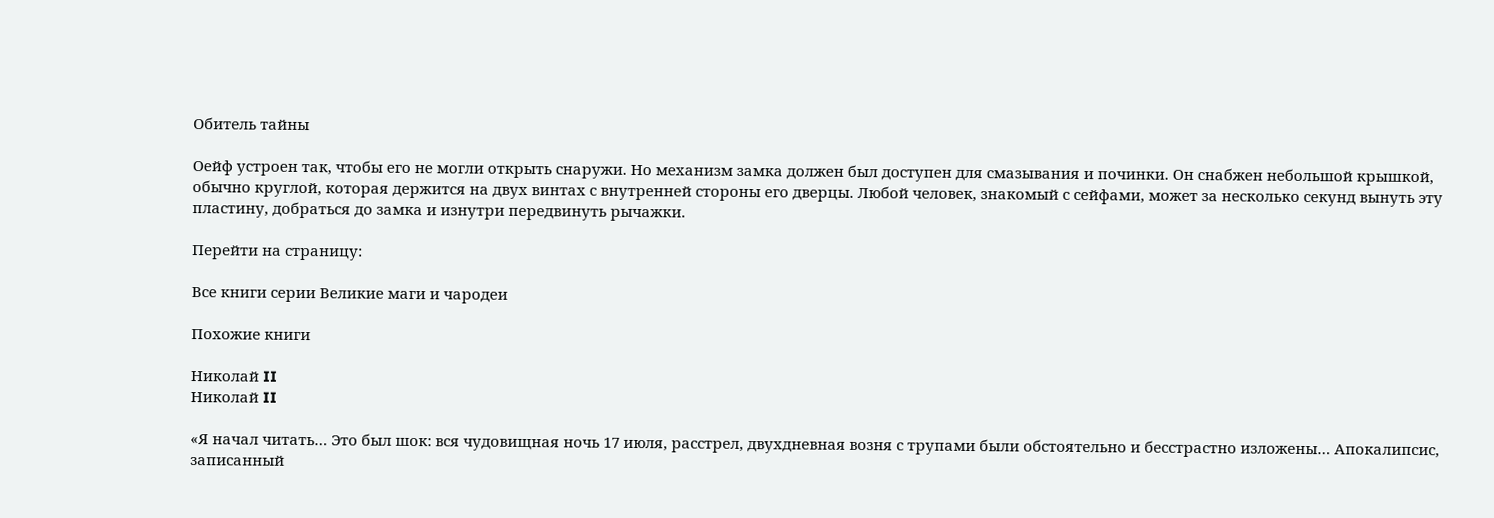Обитель тайны

Оейф устроен так, чтобы его не могли открыть снаружи. Но механизм замка должен был доступен для смазывания и починки. Он снабжен небольшой крышкой, обычно круглой, которая держится на двух винтах с внутренней стороны его дверцы. Любой человек, знакомый с сейфами, может за несколько секунд вынуть эту пластину, добраться до замка и изнутри передвинуть рычажки.

Перейти на страницу:

Все книги серии Великие маги и чародеи

Похожие книги

Николай II
Николай II

«Я начал читать… Это был шок: вся чудовищная ночь 17 июля, расстрел, двухдневная возня с трупами были обстоятельно и бесстрастно изложены… Апокалипсис, записанный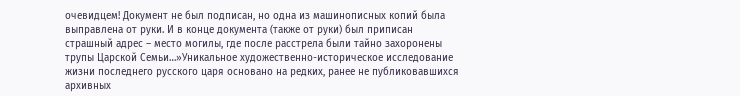очевидцем! Документ не был подписан, но одна из машинописных копий была выправлена от руки. И в конце документа (также от руки) был приписан страшный адрес – место могилы, где после расстрела были тайно захоронены трупы Царской Семьи…»Уникальное художественно-историческое исследование жизни последнего русского царя основано на редких, ранее не публиковавшихся архивных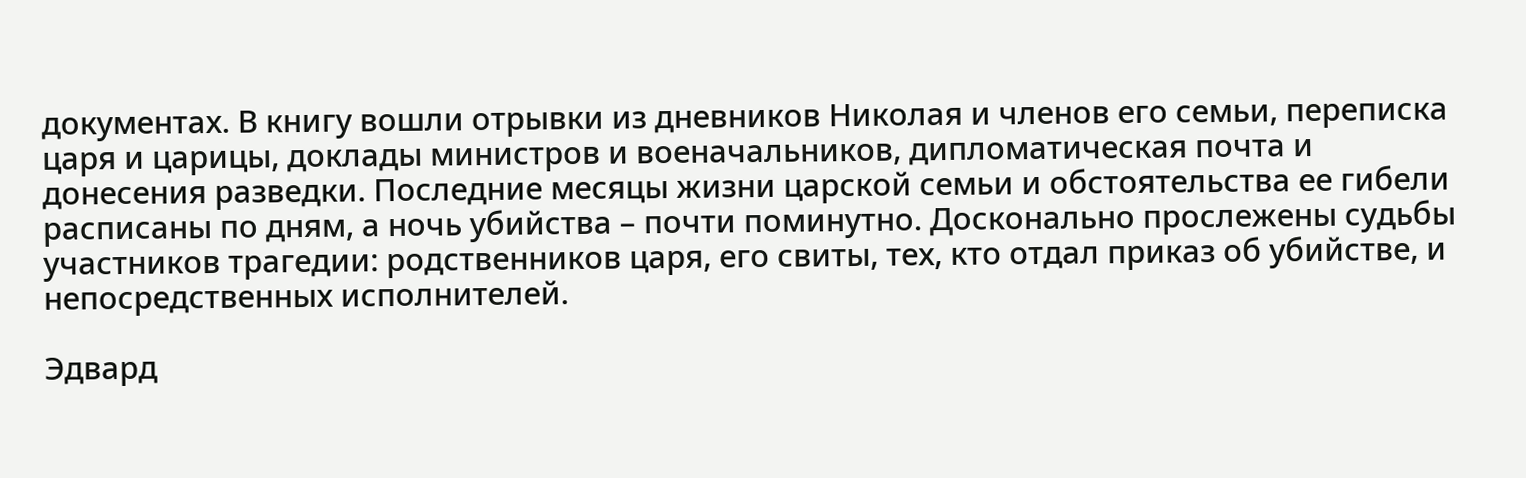документах. В книгу вошли отрывки из дневников Николая и членов его семьи, переписка царя и царицы, доклады министров и военачальников, дипломатическая почта и донесения разведки. Последние месяцы жизни царской семьи и обстоятельства ее гибели расписаны по дням, а ночь убийства – почти поминутно. Досконально прослежены судьбы участников трагедии: родственников царя, его свиты, тех, кто отдал приказ об убийстве, и непосредственных исполнителей.

Эдвард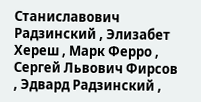Станиславович Радзинский , Элизабет Хереш , Марк Ферро , Сергей Львович Фирсов , Эдвард Радзинский ,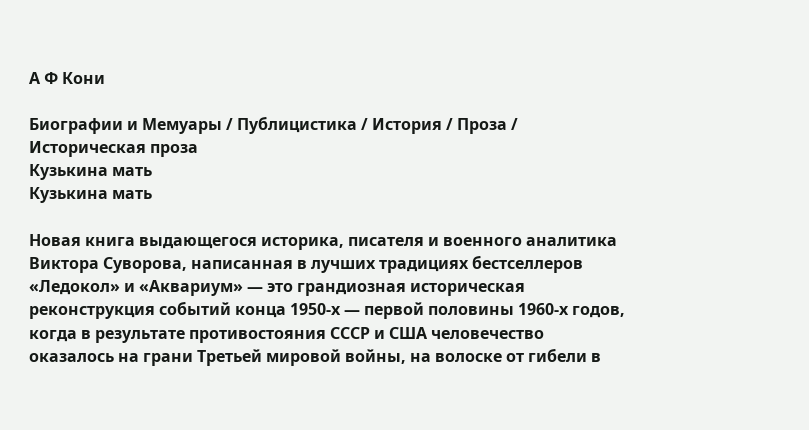А Ф Кони

Биографии и Мемуары / Публицистика / История / Проза / Историческая проза
Кузькина мать
Кузькина мать

Новая книга выдающегося историка, писателя и военного аналитика Виктора Суворова, написанная в лучших традициях бестселлеров «Ледокол» и «Аквариум» — это грандиозная историческая реконструкция событий конца 1950-х — первой половины 1960-х годов, когда в результате противостояния СССР и США человечество оказалось на грани Третьей мировой войны, на волоске от гибели в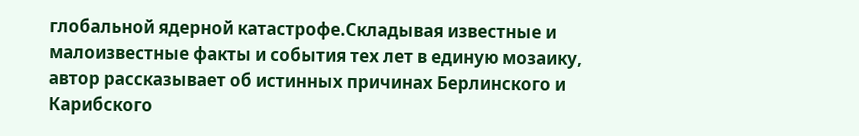глобальной ядерной катастрофе.Складывая известные и малоизвестные факты и события тех лет в единую мозаику, автор рассказывает об истинных причинах Берлинского и Карибского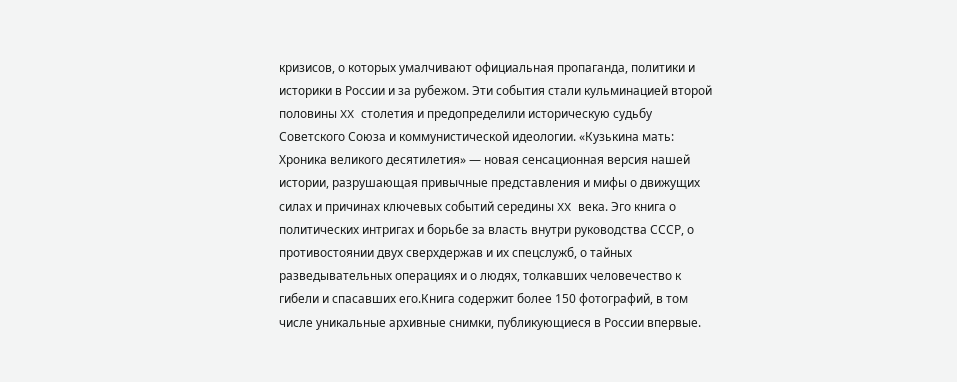кризисов, о которых умалчивают официальная пропаганда, политики и историки в России и за рубежом. Эти события стали кульминацией второй половины XX столетия и предопределили историческую судьбу Советского Союза и коммунистической идеологии. «Кузькина мать: Хроника великого десятилетия» — новая сенсационная версия нашей истории, разрушающая привычные представления и мифы о движущих силах и причинах ключевых событий середины XX века. Эго книга о политических интригах и борьбе за власть внутри руководства СССР, о противостоянии двух сверхдержав и их спецслужб, о тайных разведывательных операциях и о людях, толкавших человечество к гибели и спасавших его.Книга содержит более 150 фотографий, в том числе уникальные архивные снимки, публикующиеся в России впервые.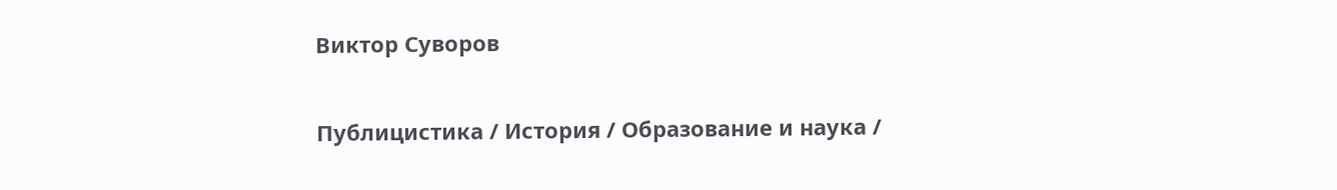Виктор Суворов

Публицистика / История / Образование и наука /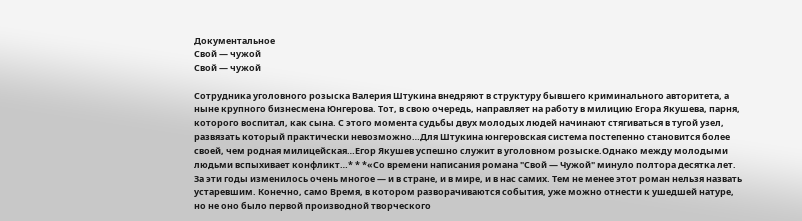Документальное
Свой — чужой
Свой — чужой

Сотрудника уголовного розыска Валерия Штукина внедряют в структуру бывшего криминального авторитета, а ныне крупного бизнесмена Юнгерова. Тот, в свою очередь, направляет на работу в милицию Егора Якушева, парня, которого воспитал, как сына. С этого момента судьбы двух молодых людей начинают стягиваться в тугой узел, развязать который практически невозможно…Для Штукина юнгеровская система постепенно становится более своей, чем родная милицейская…Егор Якушев успешно служит в уголовном розыске.Однако между молодыми людьми вспыхивает конфликт…* * *«Со времени написания романа "Свой — Чужой" минуло полтора десятка лет. За эти годы изменилось очень многое — и в стране, и в мире, и в нас самих. Тем не менее этот роман нельзя назвать устаревшим. Конечно, само Время, в котором разворачиваются события, уже можно отнести к ушедшей натуре, но не оно было первой производной творческого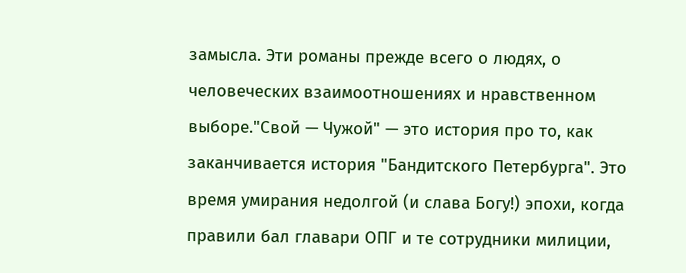замысла. Эти романы прежде всего о людях, о человеческих взаимоотношениях и нравственном выборе."Свой — Чужой" — это история про то, как заканчивается история "Бандитского Петербурга". Это время умирания недолгой (и слава Богу!) эпохи, когда правили бал главари ОПГ и те сотрудники милиции,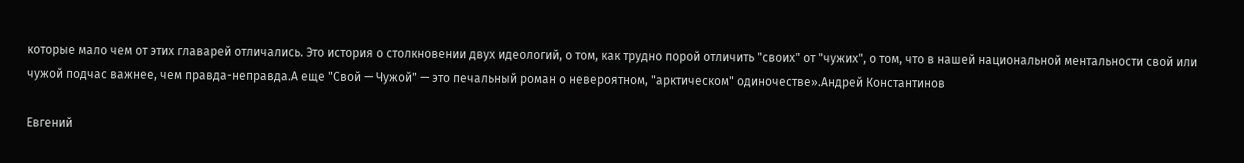которые мало чем от этих главарей отличались. Это история о столкновении двух идеологий, о том, как трудно порой отличить "своих" от "чужих", о том, что в нашей национальной ментальности свой или чужой подчас важнее, чем правда-неправда.А еще "Свой — Чужой" — это печальный роман о невероятном, "арктическом" одиночестве».Андрей Константинов

Евгений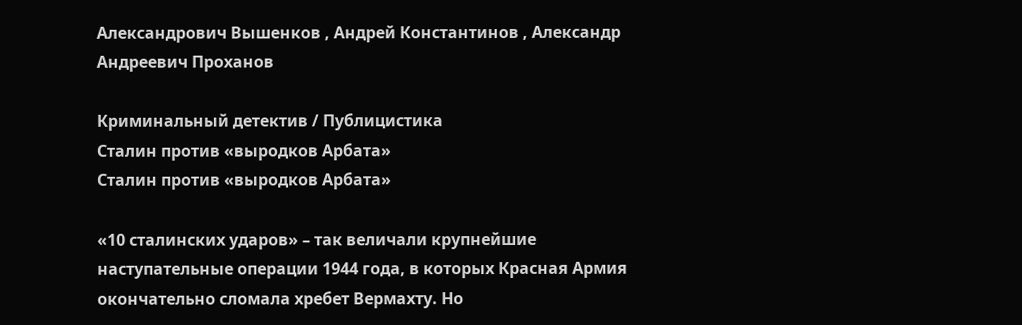Александрович Вышенков , Андрей Константинов , Александр Андреевич Проханов

Криминальный детектив / Публицистика
Сталин против «выродков Арбата»
Сталин против «выродков Арбата»

«10 сталинских ударов» – так величали крупнейшие наступательные операции 1944 года, в которых Красная Армия окончательно сломала хребет Вермахту. Но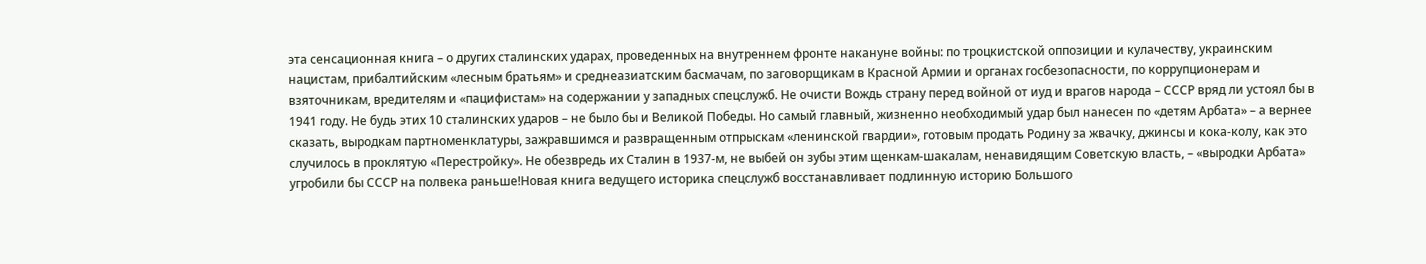эта сенсационная книга – о других сталинских ударах, проведенных на внутреннем фронте накануне войны: по троцкистской оппозиции и кулачеству, украинским нацистам, прибалтийским «лесным братьям» и среднеазиатским басмачам, по заговорщикам в Красной Армии и органах госбезопасности, по коррупционерам и взяточникам, вредителям и «пацифистам» на содержании у западных спецслужб. Не очисти Вождь страну перед войной от иуд и врагов народа – СССР вряд ли устоял бы в 1941 году. Не будь этих 10 сталинских ударов – не было бы и Великой Победы. Но самый главный, жизненно необходимый удар был нанесен по «детям Арбата» – а вернее сказать, выродкам партноменклатуры, зажравшимся и развращенным отпрыскам «ленинской гвардии», готовым продать Родину за жвачку, джинсы и кока-колу, как это случилось в проклятую «Перестройку». Не обезвредь их Сталин в 1937-м, не выбей он зубы этим щенкам-шакалам, ненавидящим Советскую власть, – «выродки Арбата» угробили бы СССР на полвека раньше!Новая книга ведущего историка спецслужб восстанавливает подлинную историю Большого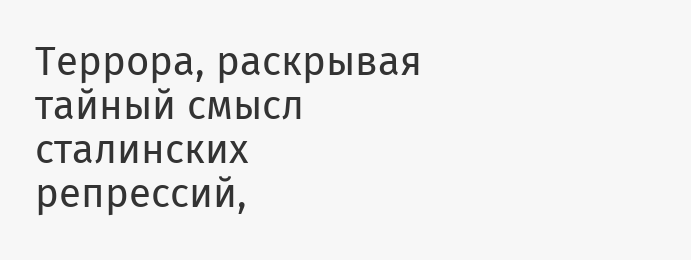Террора, раскрывая тайный смысл сталинских репрессий,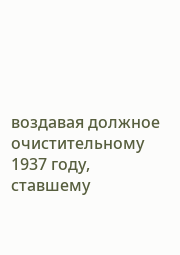воздавая должное очистительному 1937 году, ставшему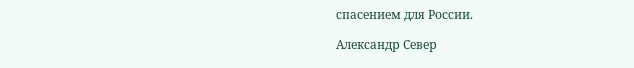спасением для России.

Александр Север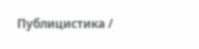Публицистика /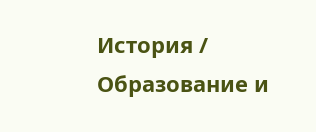История / Образование и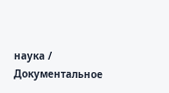наука / Документальное